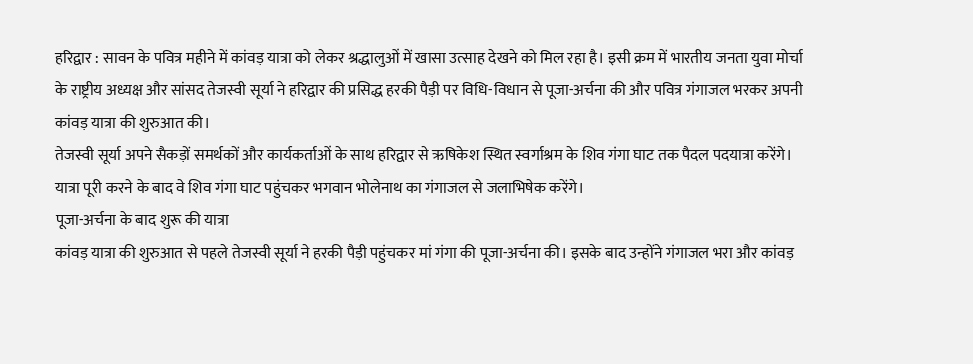हरिद्वार : सावन के पवित्र महीने में कांवड़ यात्रा को लेकर श्रद्धालुओं में खासा उत्साह देखने को मिल रहा है। इसी क्रम में भारतीय जनता युवा मोर्चा के राष्ट्रीय अध्यक्ष और सांसद तेजस्वी सूर्या ने हरिद्वार की प्रसिद्ध हरकी पैड़ी पर विधि-विधान से पूजा-अर्चना की और पवित्र गंगाजल भरकर अपनी कांवड़ यात्रा की शुरुआत की।
तेजस्वी सूर्या अपने सैकड़ों समर्थकों और कार्यकर्ताओं के साथ हरिद्वार से ऋषिकेश स्थित स्वर्गाश्रम के शिव गंगा घाट तक पैदल पदयात्रा करेंगे। यात्रा पूरी करने के बाद वे शिव गंगा घाट पहुंचकर भगवान भोलेनाथ का गंगाजल से जलाभिषेक करेंगे।
पूजा-अर्चना के बाद शुरू की यात्रा
कांवड़ यात्रा की शुरुआत से पहले तेजस्वी सूर्या ने हरकी पैड़ी पहुंचकर मां गंगा की पूजा-अर्चना की। इसके बाद उन्होंने गंगाजल भरा और कांवड़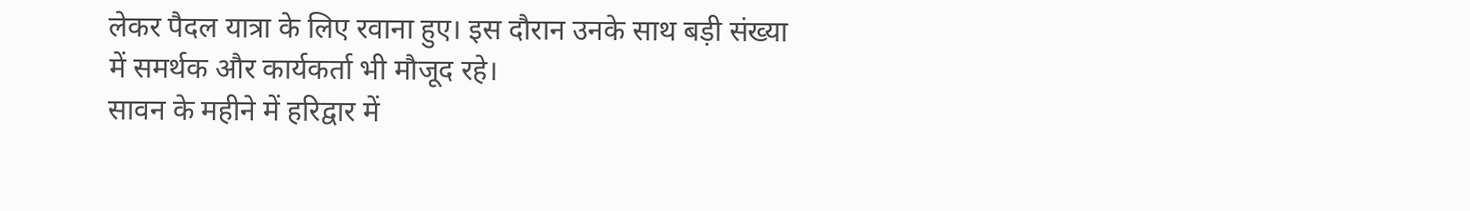लेकर पैदल यात्रा के लिए रवाना हुए। इस दौरान उनके साथ बड़ी संख्या में समर्थक और कार्यकर्ता भी मौजूद रहे।
सावन के महीने में हरिद्वार में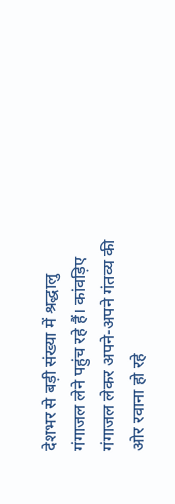देशभर से बड़ी संख्या में श्रद्धालु गंगाजल लेने पहुंच रहे हैं। कांवड़िए गंगाजल लेकर अपने-अपने गंतव्य की ओर रवाना हो रहे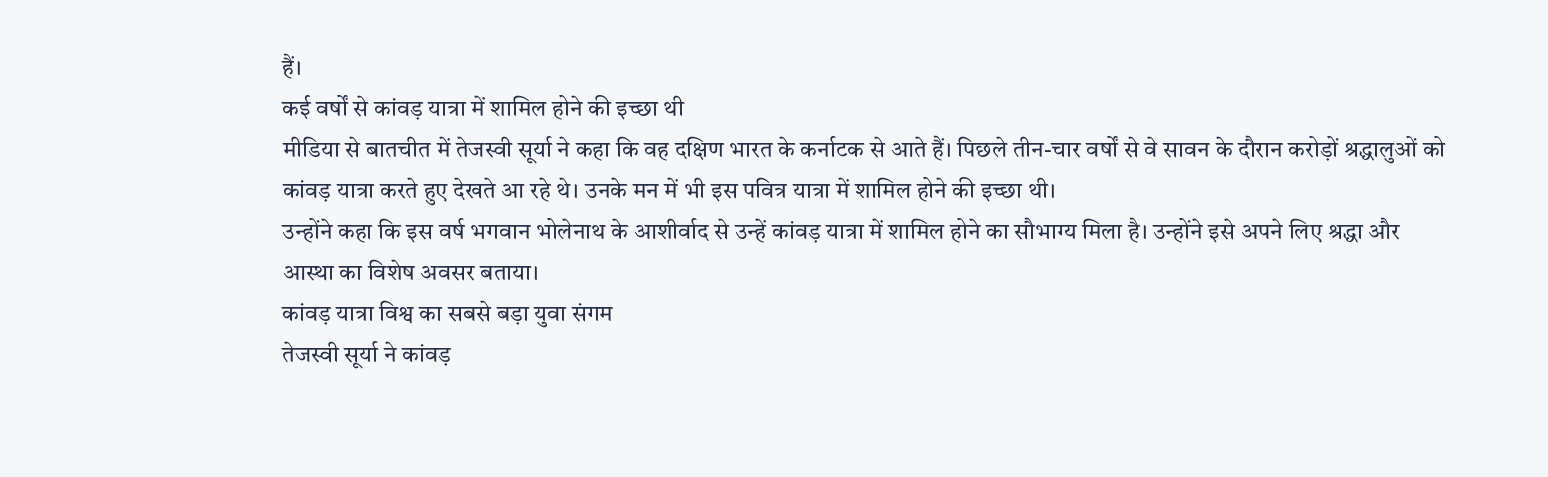हैं।
कई वर्षों से कांवड़ यात्रा में शामिल होने की इच्छा थी
मीडिया से बातचीत में तेजस्वी सूर्या ने कहा कि वह दक्षिण भारत के कर्नाटक से आते हैं। पिछले तीन-चार वर्षों से वे सावन के दौरान करोड़ों श्रद्धालुओं को कांवड़ यात्रा करते हुए देखते आ रहे थे। उनके मन में भी इस पवित्र यात्रा में शामिल होने की इच्छा थी।
उन्होंने कहा कि इस वर्ष भगवान भोलेनाथ के आशीर्वाद से उन्हें कांवड़ यात्रा में शामिल होने का सौभाग्य मिला है। उन्होंने इसे अपने लिए श्रद्धा और आस्था का विशेष अवसर बताया।
कांवड़ यात्रा विश्व का सबसे बड़ा युवा संगम
तेजस्वी सूर्या ने कांवड़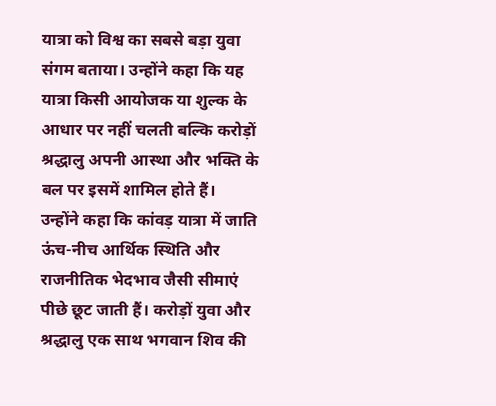यात्रा को विश्व का सबसे बड़ा युवा संगम बताया। उन्होंने कहा कि यह यात्रा किसी आयोजक या शुल्क के आधार पर नहीं चलती बल्कि करोड़ों श्रद्धालु अपनी आस्था और भक्ति के बल पर इसमें शामिल होते हैं।
उन्होंने कहा कि कांवड़ यात्रा में जाति ऊंच-नीच आर्थिक स्थिति और राजनीतिक भेदभाव जैसी सीमाएं पीछे छूट जाती हैं। करोड़ों युवा और श्रद्धालु एक साथ भगवान शिव की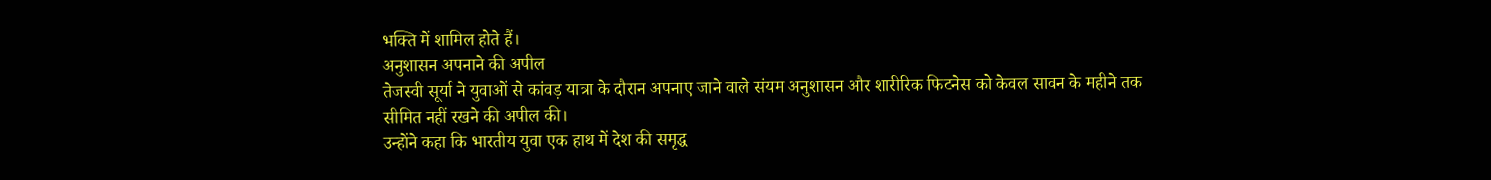भक्ति में शामिल होते हैं।
अनुशासन अपनाने की अपील
तेजस्वी सूर्या ने युवाओं से कांवड़ यात्रा के दौरान अपनाए जाने वाले संयम अनुशासन और शारीरिक फिटनेस को केवल सावन के महीने तक सीमित नहीं रखने की अपील की।
उन्होंने कहा कि भारतीय युवा एक हाथ में देश की समृद्ध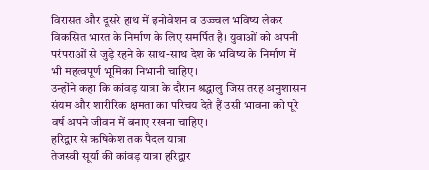विरासत और दूसरे हाथ में इनोवेशन व उज्ज्वल भविष्य लेकर विकसित भारत के निर्माण के लिए समर्पित है। युवाओं को अपनी परंपराओं से जुड़े रहने के साथ-साथ देश के भविष्य के निर्माण में भी महत्वपूर्ण भूमिका निभानी चाहिए।
उन्होंने कहा कि कांवड़ यात्रा के दौरान श्रद्धालु जिस तरह अनुशासन संयम और शारीरिक क्षमता का परिचय देते हैं उसी भावना को पूरे वर्ष अपने जीवन में बनाए रखना चाहिए।
हरिद्वार से ऋषिकेश तक पैदल यात्रा
तेजस्वी सूर्या की कांवड़ यात्रा हरिद्वार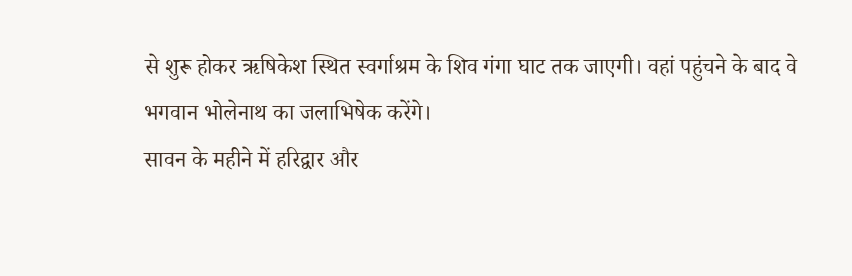से शुरू होकर ऋषिकेश स्थित स्वर्गाश्रम के शिव गंगा घाट तक जाएगी। वहां पहुंचने के बाद वे भगवान भोलेनाथ का जलाभिषेक करेंगे।
सावन के महीने में हरिद्वार और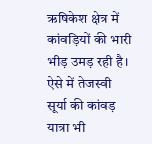ऋषिकेश क्षेत्र में कांवड़ियों की भारी भीड़ उमड़ रही है। ऐसे में तेजस्वी सूर्या की कांवड़ यात्रा भी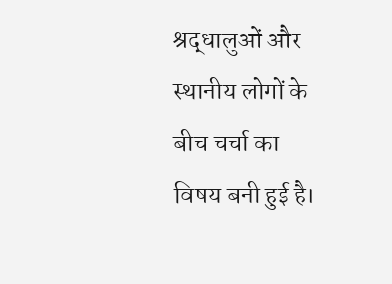श्रद्धालुओं और स्थानीय लोगों के बीच चर्चा का विषय बनी हुई है।